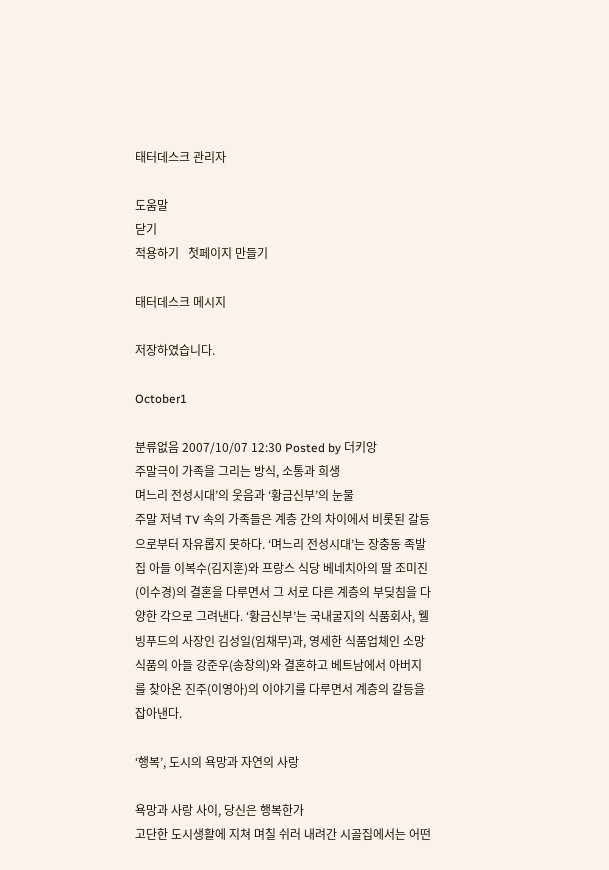태터데스크 관리자

도움말
닫기
적용하기   첫페이지 만들기

태터데스크 메시지

저장하였습니다.

October1

분류없음 2007/10/07 12:30 Posted by 더키앙
주말극이 가족을 그리는 방식, 소통과 희생
며느리 전성시대’의 웃음과 ‘황금신부’의 눈물
주말 저녁 TV 속의 가족들은 계층 간의 차이에서 비롯된 갈등으로부터 자유롭지 못하다. ‘며느리 전성시대’는 장충동 족발집 아들 이복수(김지훈)와 프랑스 식당 베네치아의 딸 조미진(이수경)의 결혼을 다루면서 그 서로 다른 계층의 부딪침을 다양한 각으로 그려낸다. ‘황금신부’는 국내굴지의 식품회사, 웰빙푸드의 사장인 김성일(임채무)과, 영세한 식품업체인 소망식품의 아들 강준우(송창의)와 결혼하고 베트남에서 아버지를 찾아온 진주(이영아)의 이야기를 다루면서 계층의 갈등을 잡아낸다.

‘행복’, 도시의 욕망과 자연의 사랑

욕망과 사랑 사이, 당신은 행복한가
고단한 도시생활에 지쳐 며칠 쉬러 내려간 시골집에서는 어떤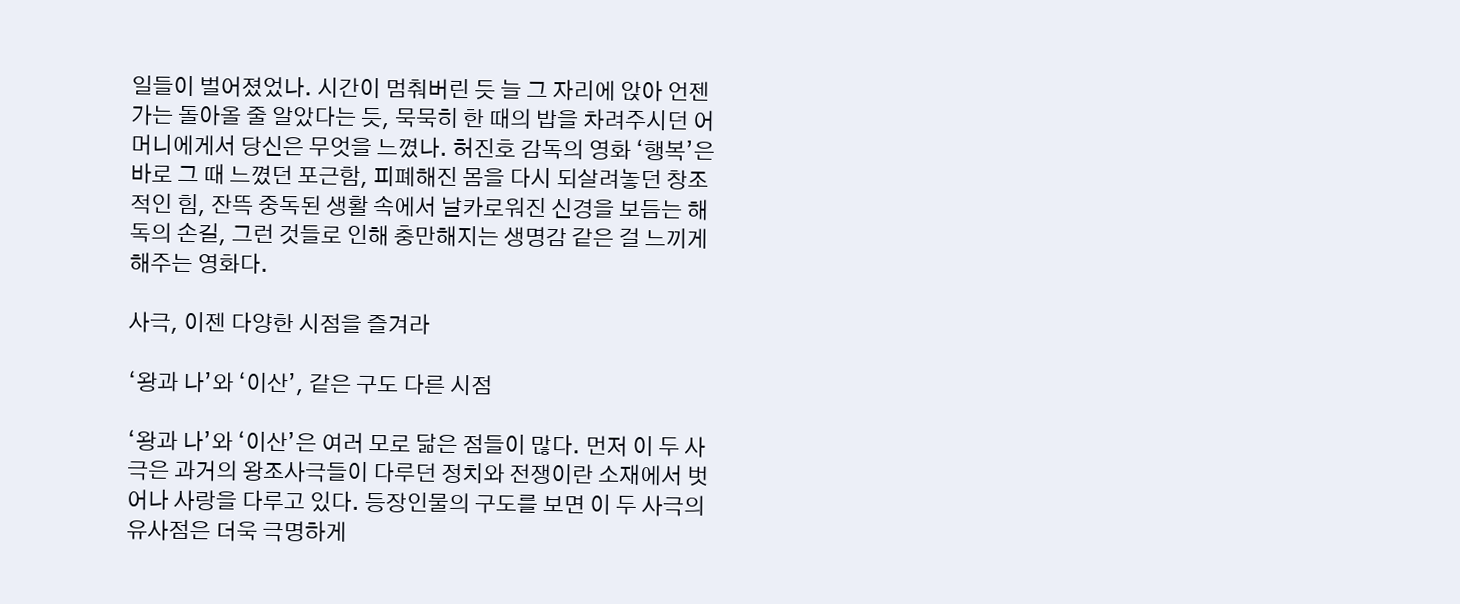일들이 벌어졌었나. 시간이 멈춰버린 듯 늘 그 자리에 앉아 언젠가는 돌아올 줄 알았다는 듯, 묵묵히 한 때의 밥을 차려주시던 어머니에게서 당신은 무엇을 느꼈나. 허진호 감독의 영화 ‘행복’은 바로 그 때 느꼈던 포근함, 피폐해진 몸을 다시 되살려놓던 창조적인 힘, 잔뜩 중독된 생활 속에서 날카로워진 신경을 보듬는 해독의 손길, 그런 것들로 인해 충만해지는 생명감 같은 걸 느끼게 해주는 영화다.

사극, 이젠 다양한 시점을 즐겨라

‘왕과 나’와 ‘이산’, 같은 구도 다른 시점

‘왕과 나’와 ‘이산’은 여러 모로 닮은 점들이 많다. 먼저 이 두 사극은 과거의 왕조사극들이 다루던 정치와 전쟁이란 소재에서 벗어나 사랑을 다루고 있다. 등장인물의 구도를 보면 이 두 사극의 유사점은 더욱 극명하게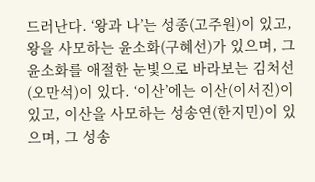드러난다. ‘왕과 나’는 성종(고주원)이 있고, 왕을 사모하는 윤소화(구혜선)가 있으며, 그 윤소화를 애절한 눈빛으로 바라보는 김처선(오만석)이 있다. ‘이산’에는 이산(이서진)이 있고, 이산을 사모하는 성송연(한지민)이 있으며, 그 성송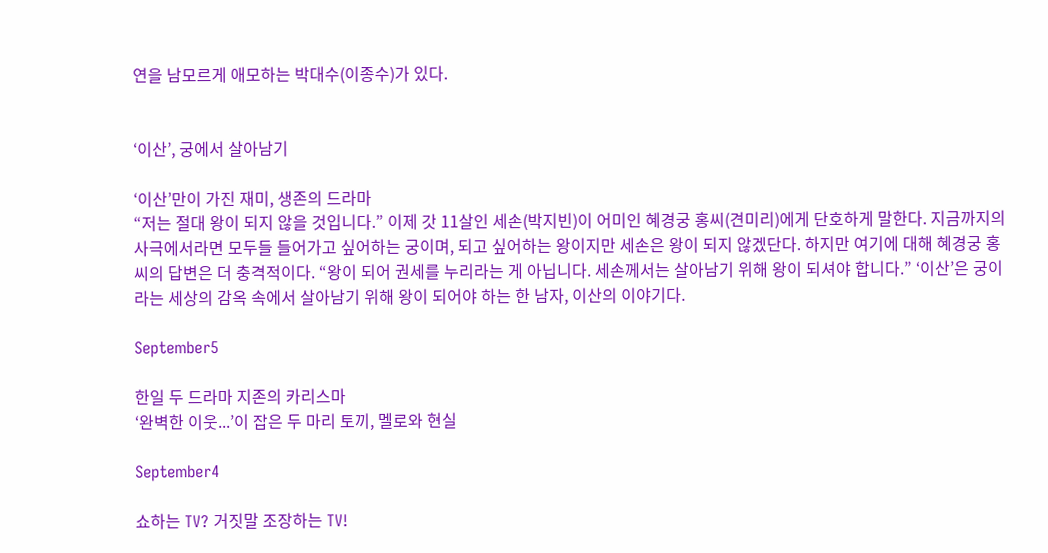연을 남모르게 애모하는 박대수(이종수)가 있다.


‘이산’, 궁에서 살아남기

‘이산’만이 가진 재미, 생존의 드라마
“저는 절대 왕이 되지 않을 것입니다.” 이제 갓 11살인 세손(박지빈)이 어미인 혜경궁 홍씨(견미리)에게 단호하게 말한다. 지금까지의 사극에서라면 모두들 들어가고 싶어하는 궁이며, 되고 싶어하는 왕이지만 세손은 왕이 되지 않겠단다. 하지만 여기에 대해 혜경궁 홍씨의 답변은 더 충격적이다. “왕이 되어 권세를 누리라는 게 아닙니다. 세손께서는 살아남기 위해 왕이 되셔야 합니다.” ‘이산’은 궁이라는 세상의 감옥 속에서 살아남기 위해 왕이 되어야 하는 한 남자, 이산의 이야기다.

September5

한일 두 드라마 지존의 카리스마
‘완벽한 이웃...’이 잡은 두 마리 토끼, 멜로와 현실

September4

쇼하는 TV? 거짓말 조장하는 TV!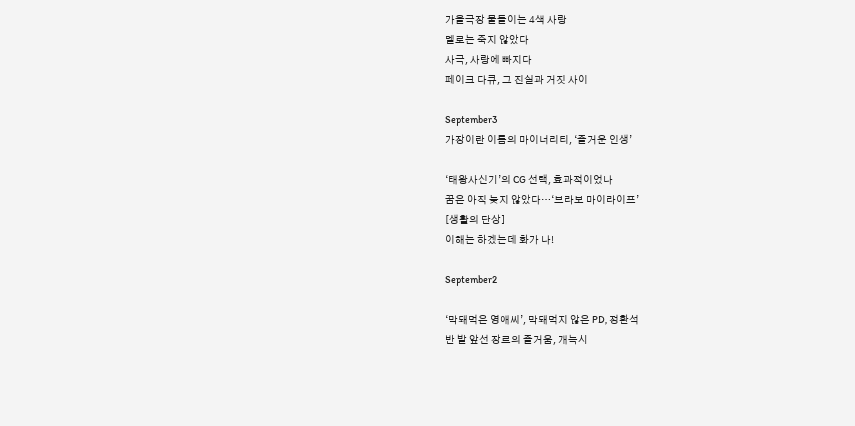가을극장 물들이는 4색 사랑
멜로는 죽지 않았다
사극, 사랑에 빠지다
페이크 다큐, 그 진실과 거짓 사이

September3
가장이란 이름의 마이너리티, ‘즐거운 인생’

‘태왕사신기’의 CG 선택, 효과적이었나
꿈은 아직 늦지 않았다…‘브라보 마이라이프’
[생활의 단상]
이해는 하겠는데 화가 나!

September2

‘막돼먹은 영애씨’, 막돼먹지 않은 PD, 정환석
반 발 앞선 장르의 즐거움, 개늑시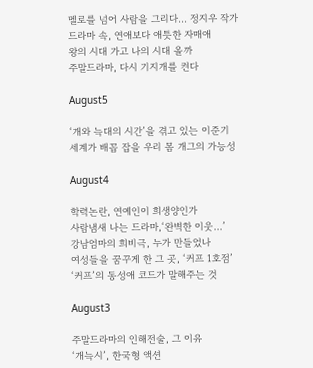멜로를 넘어 사람을 그리다… 정지우 작가
드라마 속, 연애보다 애틋한 자매애
왕의 시대 가고 나의 시대 올까
주말드라마, 다시 기지개를 켠다

August5

‘개와 늑대의 시간’을 겪고 있는 이준기
세계가 배꼽 잡을 우리 몸 개그의 가능성

August4

학력논란, 연예인이 희생양인가
사람냄새 나는 드라마,‘완벽한 이웃…’
강남엄마의 희비극, 누가 만들었나
여성들을 꿈꾸게 한 그 곳, ‘커프 1호점’
‘커프’의 동성애 코드가 말해주는 것

August3

주말드라마의 인해전술, 그 이유
‘개늑시’, 한국형 액션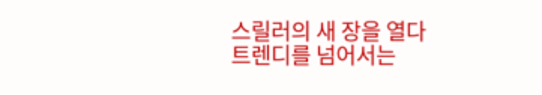스릴러의 새 장을 열다
트렌디를 넘어서는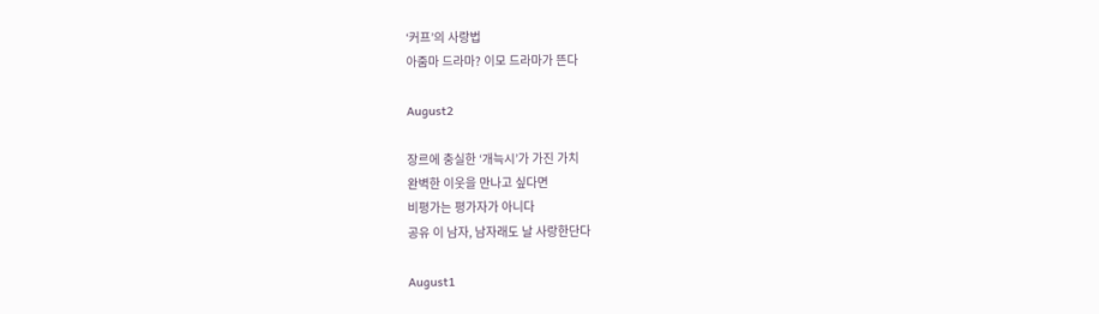‘커프’의 사랑법
아줌마 드라마? 이모 드라마가 뜬다

August2

장르에 충실한 ‘개늑시’가 가진 가치
완벽한 이웃을 만나고 싶다면
비평가는 평가자가 아니다
공유 이 남자, 남자래도 날 사랑한단다

August1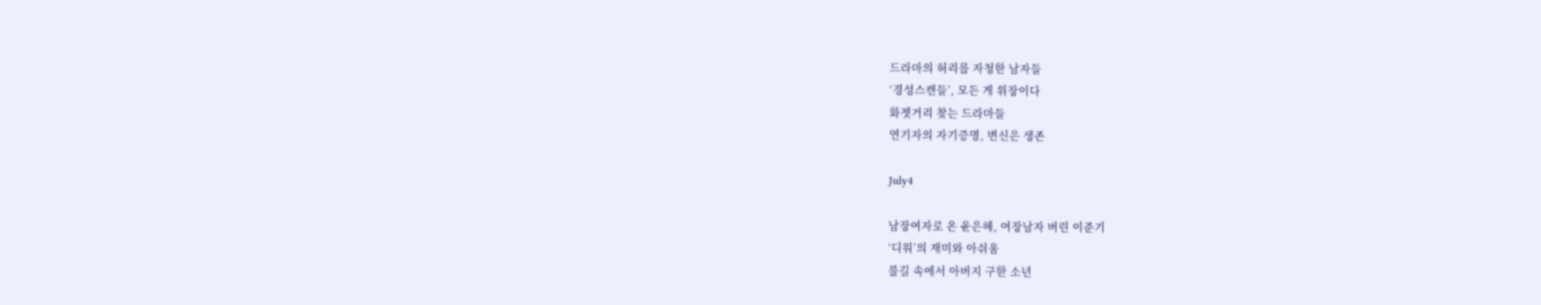드라마의 허리를 자청한 남자들
‘경성스캔들’, 모든 게 위장이다
화젯거리 찾는 드라마들
연기자의 자기증명, 변신은 생존

July4

남장여자로 온 윤은혜, 여장남자 버린 이준기
‘디워’의 재미와 아쉬움
불길 속에서 아버지 구한 소년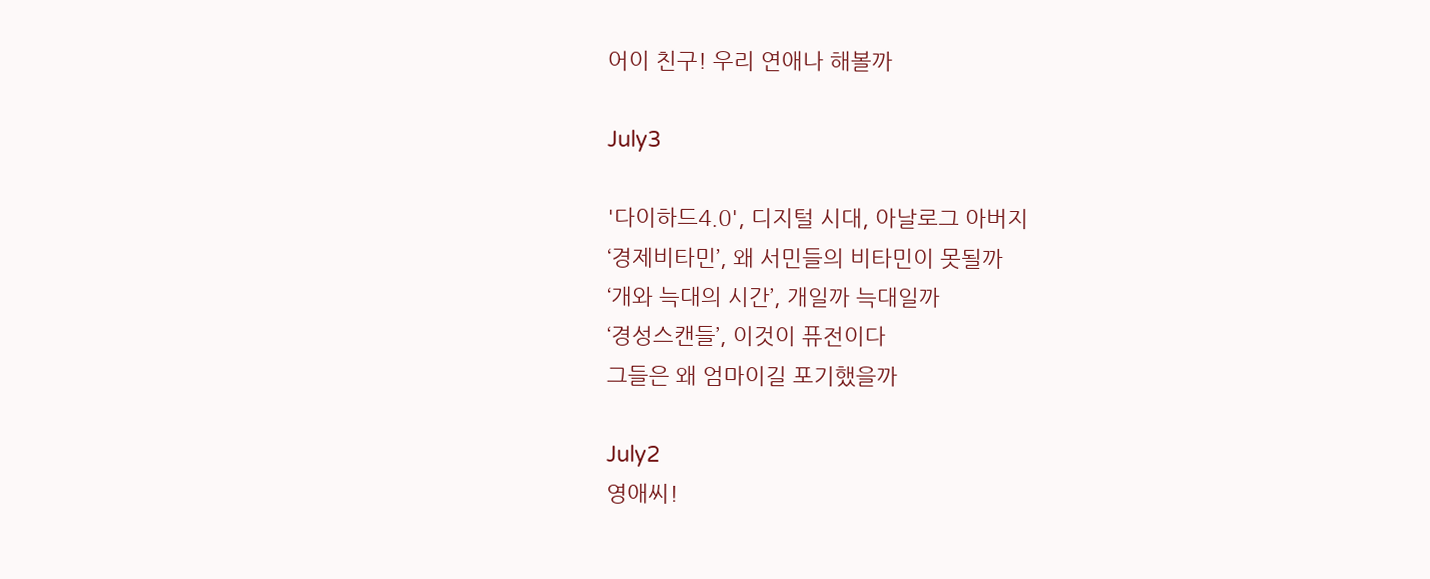어이 친구! 우리 연애나 해볼까

July3

'다이하드4.0', 디지털 시대, 아날로그 아버지
‘경제비타민’, 왜 서민들의 비타민이 못될까
‘개와 늑대의 시간’, 개일까 늑대일까
‘경성스캔들’, 이것이 퓨전이다
그들은 왜 엄마이길 포기했을까

July2
영애씨!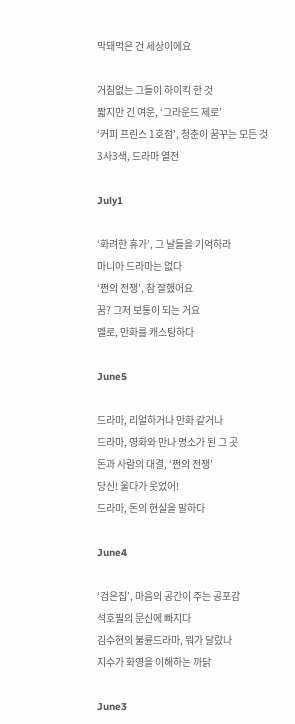막돼먹은 건 세상이에요

거침없는 그들이 하이킥 한 것
짧지만 긴 여운, ‘그라운드 제로’
‘커피 프린스 1호점’, 청춘이 꿈꾸는 모든 것
3사3색, 드라마 열전

July1

‘화려한 휴가’, 그 날들을 기억하라
마니아 드라마는 없다
‘쩐의 전쟁’, 참 잘했어요
꿈? 그저 보통이 되는 거요
멜로, 만화를 캐스팅하다

June5

드라마, 리얼하거나 만화 같거나
드라마, 영화와 만나 명소가 된 그 곳
돈과 사람의 대결, ‘쩐의 전쟁’
당신! 울다가 웃었어!
드라마, 돈의 현실을 말하다

June4

‘검은집’, 마음의 공간이 주는 공포감
석호필의 문신에 빠지다
김수현의 불륜드라마, 뭐가 달랐나
지수가 화영을 이해하는 까닭

June3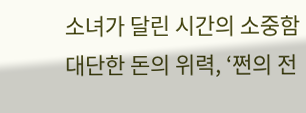소녀가 달린 시간의 소중함
대단한 돈의 위력, ‘쩐의 전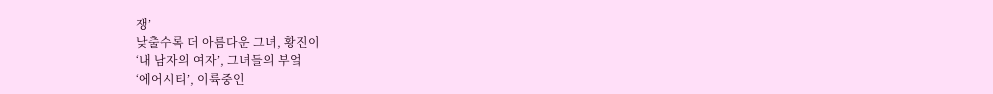쟁’
낮출수록 더 아름다운 그녀, 황진이
‘내 남자의 여자’, 그녀들의 부엌
‘에어시티’, 이륙중인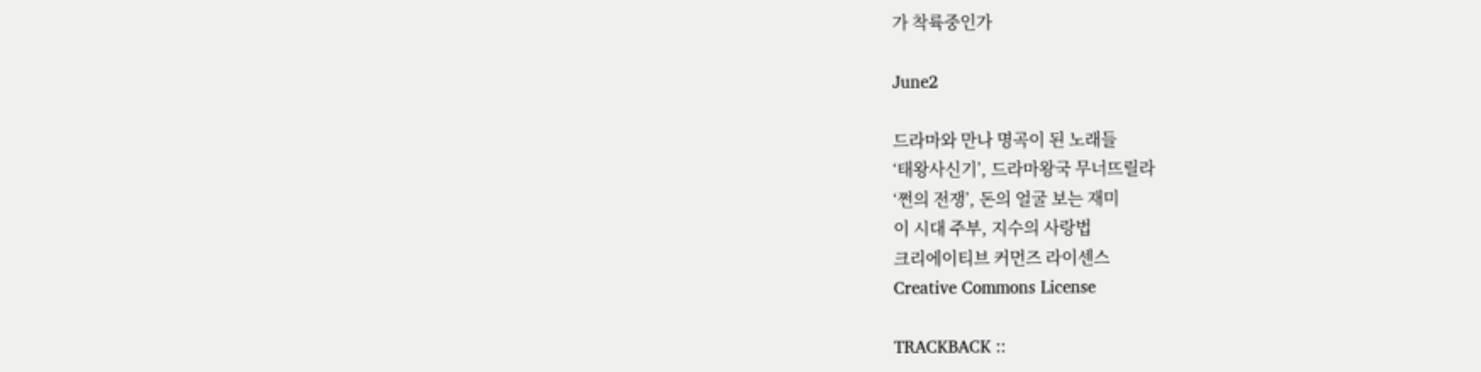가 착륙중인가

June2

드라마와 만나 명곡이 된 노래들
‘태왕사신기’, 드라마왕국 무너뜨릴라
‘쩐의 전쟁’, 돈의 얼굴 보는 재미
이 시대 주부, 지수의 사랑법
크리에이티브 커먼즈 라이센스
Creative Commons License

TRACKBACK ::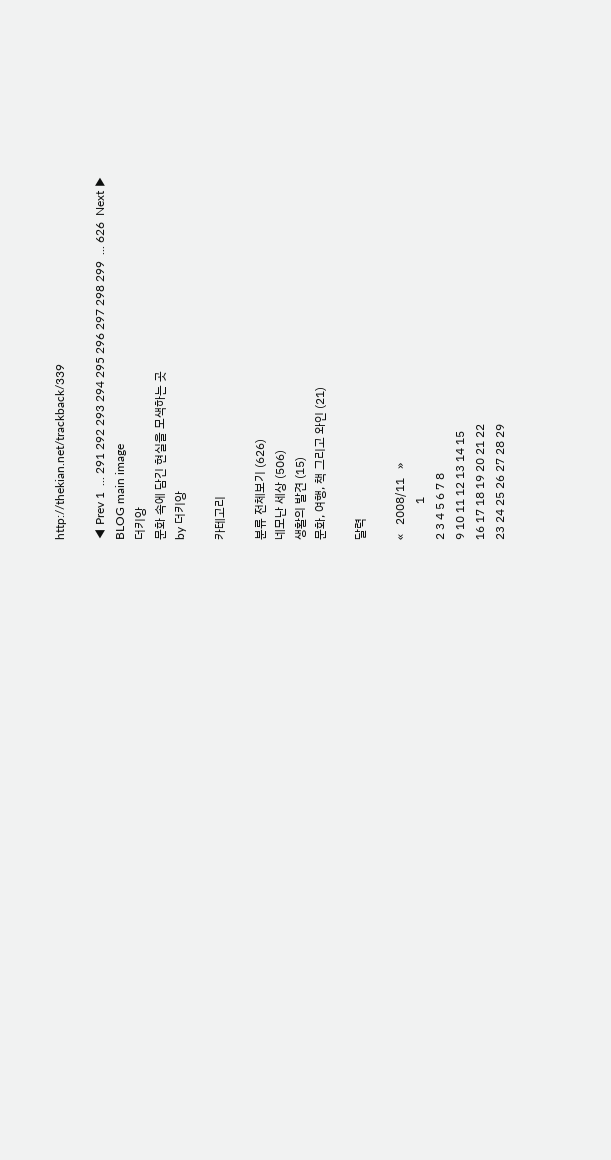http://thekian.net/trackback/339

◀ Prev 1  ... 291 292 293 294 295 296 297 298 299  ... 626  Next ▶
BLOG main image
더키앙
문화 속에 담긴 현실을 모색하는 곳
by 더키앙

카테고리

분류 전체보기 (626)
네모난 세상 (506)
생활의 발견 (15)
문화, 여행, 책 그리고 와인 (21)

달력

«   2008/11   »
            1
2 3 4 5 6 7 8
9 10 11 12 13 14 15
16 17 18 19 20 21 22
23 24 25 26 27 28 29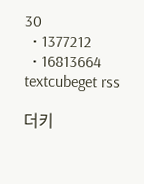30
  • 1377212
  • 16813664
textcubeget rss

더키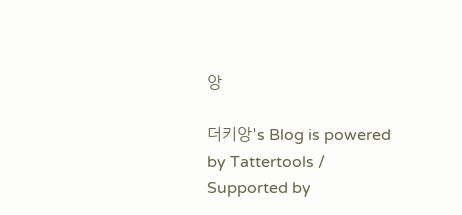앙

더키앙's Blog is powered by Tattertools / Supported by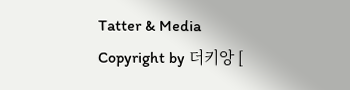Tatter & Media
Copyright by 더키앙 [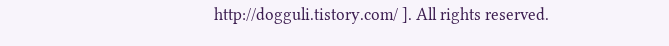http://dogguli.tistory.com/ ]. All rights reserved.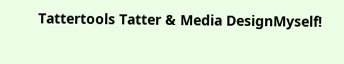Tattertools Tatter & Media DesignMyself!